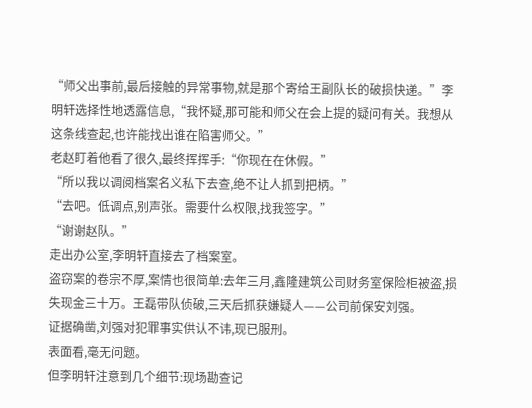“师父出事前,最后接触的异常事物,就是那个寄给王副队长的破损快递。”李明轩选择性地透露信息,“我怀疑,那可能和师父在会上提的疑问有关。我想从这条线查起,也许能找出谁在陷害师父。”
老赵盯着他看了很久,最终挥挥手:“你现在在休假。”
“所以我以调阅档案名义私下去查,绝不让人抓到把柄。”
“去吧。低调点,别声张。需要什么权限,找我签字。”
“谢谢赵队。”
走出办公室,李明轩直接去了档案室。
盗窃案的卷宗不厚,案情也很简单:去年三月,鑫隆建筑公司财务室保险柜被盗,损失现金三十万。王磊带队侦破,三天后抓获嫌疑人——公司前保安刘强。
证据确凿,刘强对犯罪事实供认不讳,现已服刑。
表面看,毫无问题。
但李明轩注意到几个细节:现场勘查记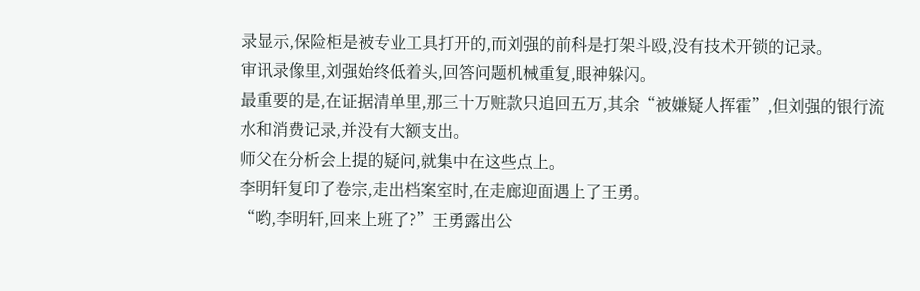录显示,保险柜是被专业工具打开的,而刘强的前科是打架斗殴,没有技术开锁的记录。
审讯录像里,刘强始终低着头,回答问题机械重复,眼神躲闪。
最重要的是,在证据清单里,那三十万赃款只追回五万,其余“被嫌疑人挥霍”,但刘强的银行流水和消费记录,并没有大额支出。
师父在分析会上提的疑问,就集中在这些点上。
李明轩复印了卷宗,走出档案室时,在走廊迎面遇上了王勇。
“哟,李明轩,回来上班了?”王勇露出公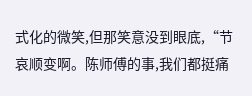式化的微笑,但那笑意没到眼底,“节哀顺变啊。陈师傅的事,我们都挺痛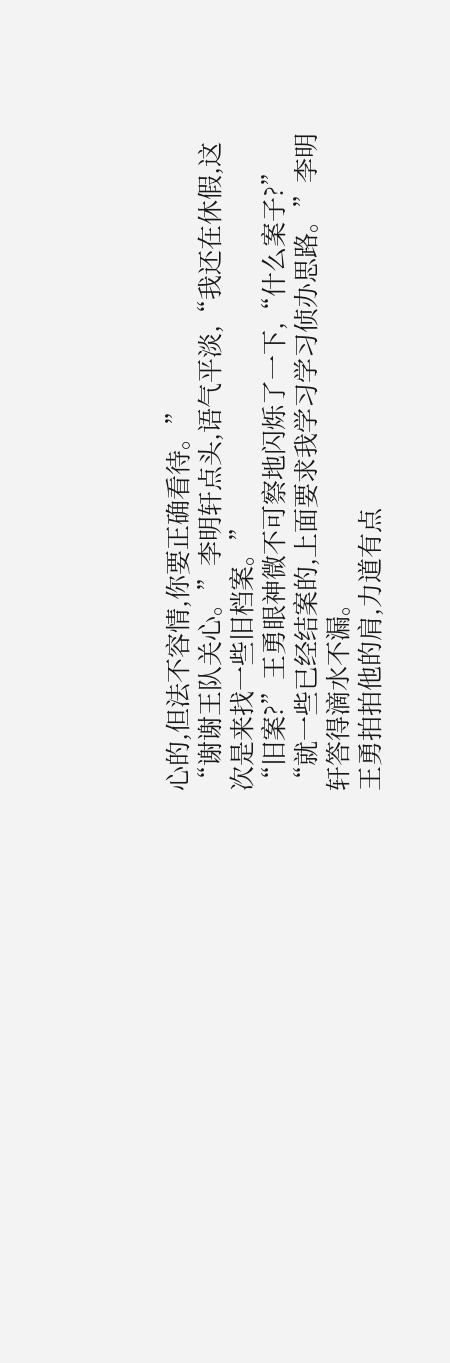心的,但法不容情,你要正确看待。”
“谢谢王队关心。”李明轩点头,语气平淡,“我还在休假,这次是来找一些旧档案。”
“旧案?”王勇眼神微不可察地闪烁了一下,“什么案子?”
“就一些已经结案的,上面要求我学习学习侦办思路。”李明轩答得滴水不漏。
王勇拍拍他的肩,力道有点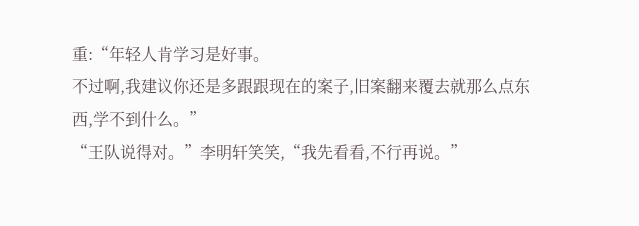重:“年轻人肯学习是好事。
不过啊,我建议你还是多跟跟现在的案子,旧案翻来覆去就那么点东西,学不到什么。”
“王队说得对。”李明轩笑笑,“我先看看,不行再说。”